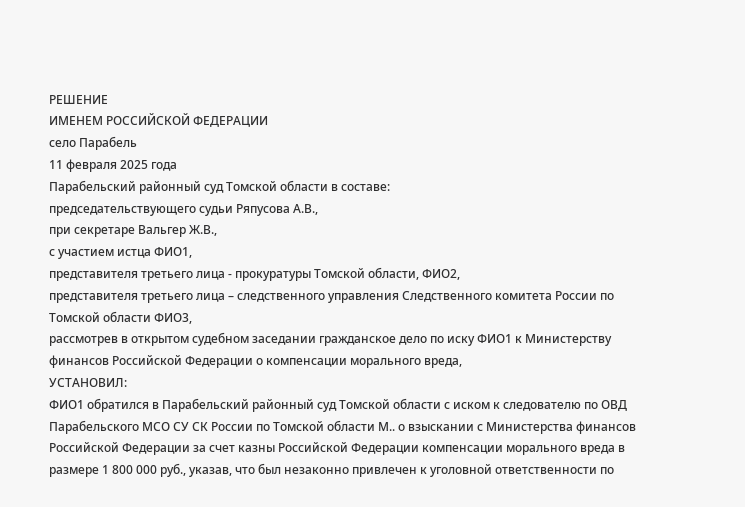РЕШЕНИЕ
ИМЕНЕМ РОССИЙСКОЙ ФЕДЕРАЦИИ
село Парабель
11 февраля 2025 года
Парабельский районный суд Томской области в составе:
председательствующего судьи Ряпусова А.В.,
при секретаре Вальгер Ж.В.,
с участием истца ФИО1,
представителя третьего лица - прокуратуры Томской области, ФИО2,
представителя третьего лица – следственного управления Следственного комитета России по Томской области ФИО3,
рассмотрев в открытом судебном заседании гражданское дело по иску ФИО1 к Министерству финансов Российской Федерации о компенсации морального вреда,
УСТАНОВИЛ:
ФИО1 обратился в Парабельский районный суд Томской области с иском к следователю по ОВД Парабельского МСО СУ СК России по Томской области М.. о взыскании с Министерства финансов Российской Федерации за счет казны Российской Федерации компенсации морального вреда в размере 1 800 000 руб., указав, что был незаконно привлечен к уголовной ответственности по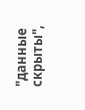"данные скрыты",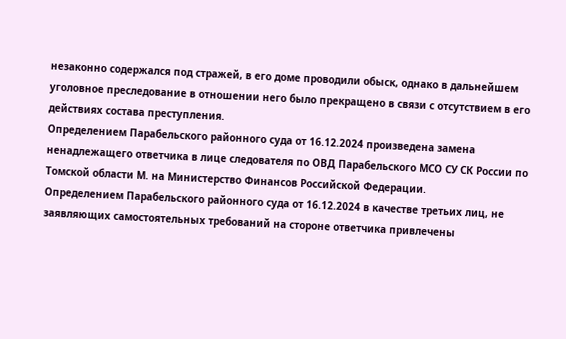незаконно содержался под стражей, в его доме проводили обыск, однако в дальнейшем уголовное преследование в отношении него было прекращено в связи с отсутствием в его действиях состава преступления.
Определением Парабельского районного суда от 16.12.2024 произведена замена ненадлежащего ответчика в лице следователя по ОВД Парабельского МСО СУ СК России по Томской области М. на Министерство Финансов Российской Федерации.
Определением Парабельского районного суда от 16.12.2024 в качестве третьих лиц, не заявляющих самостоятельных требований на стороне ответчика привлечены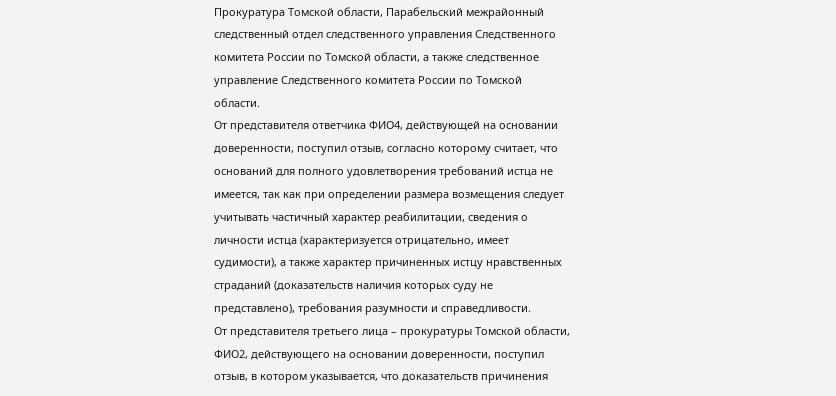Прокуратура Томской области, Парабельский межрайонный следственный отдел следственного управления Следственного комитета России по Томской области, а также следственное управление Следственного комитета России по Томской области.
От представителя ответчика ФИО4, действующей на основании доверенности, поступил отзыв, согласно которому считает, что оснований для полного удовлетворения требований истца не имеется, так как при определении размера возмещения следует учитывать частичный характер реабилитации, сведения о личности истца (характеризуется отрицательно, имеет судимости), а также характер причиненных истцу нравственных страданий (доказательств наличия которых суду не представлено), требования разумности и справедливости.
От представителя третьего лица – прокуратуры Томской области, ФИО2, действующего на основании доверенности, поступил отзыв, в котором указывается, что доказательств причинения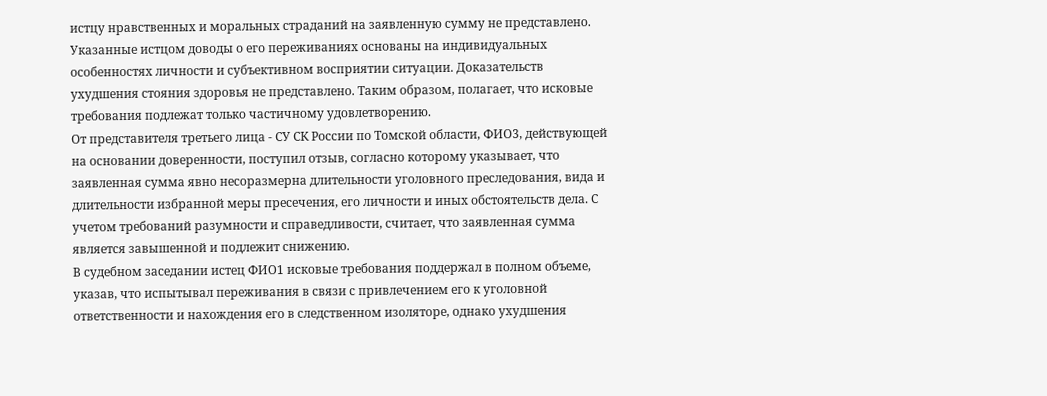истцу нравственных и моральных страданий на заявленную сумму не представлено. Указанные истцом доводы о его переживаниях основаны на индивидуальных особенностях личности и субъективном восприятии ситуации. Доказательств ухудшения стояния здоровья не представлено. Таким образом, полагает, что исковые требования подлежат только частичному удовлетворению.
От представителя третьего лица - СУ СК России по Томской области, ФИО3, действующей на основании доверенности, поступил отзыв, согласно которому указывает, что заявленная сумма явно несоразмерна длительности уголовного преследования, вида и длительности избранной меры пресечения, его личности и иных обстоятельств дела. С учетом требований разумности и справедливости, считает, что заявленная сумма является завышенной и подлежит снижению.
В судебном заседании истец ФИО1 исковые требования поддержал в полном объеме, указав, что испытывал переживания в связи с привлечением его к уголовной ответственности и нахождения его в следственном изоляторе, однако ухудшения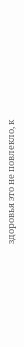здоровья это не повлекло, к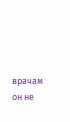врачам он не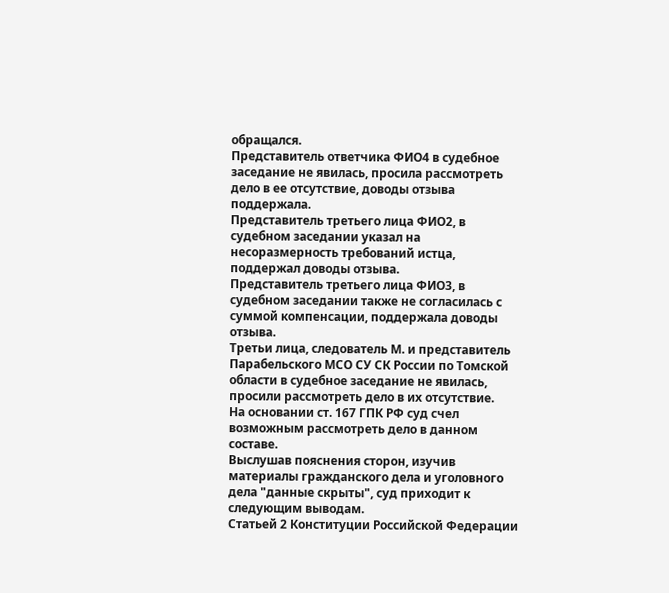обращался.
Представитель ответчика ФИО4 в судебное заседание не явилась, просила рассмотреть дело в ее отсутствие, доводы отзыва поддержала.
Представитель третьего лица ФИО2, в судебном заседании указал на несоразмерность требований истца, поддержал доводы отзыва.
Представитель третьего лица ФИО3, в судебном заседании также не согласилась с суммой компенсации, поддержала доводы отзыва.
Третьи лица, следователь М. и представитель Парабельского МСО СУ СК России по Томской области в судебное заседание не явилась, просили рассмотреть дело в их отсутствие.
На основании ст. 167 ГПК РФ суд счел возможным рассмотреть дело в данном составе.
Выслушав пояснения сторон, изучив материалы гражданского дела и уголовного дела "данные скрыты", суд приходит к следующим выводам.
Статьей 2 Конституции Российской Федерации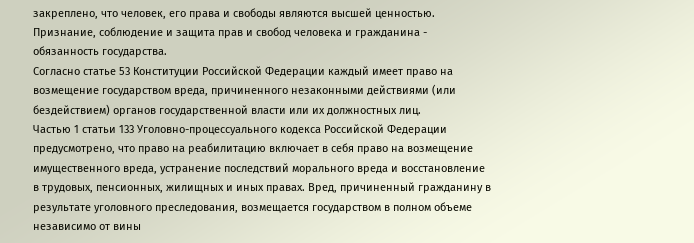закреплено, что человек, его права и свободы являются высшей ценностью. Признание, соблюдение и защита прав и свобод человека и гражданина - обязанность государства.
Согласно статье 53 Конституции Российской Федерации каждый имеет право на возмещение государством вреда, причиненного незаконными действиями (или бездействием) органов государственной власти или их должностных лиц.
Частью 1 статьи 133 Уголовно-процессуального кодекса Российской Федерации предусмотрено, что право на реабилитацию включает в себя право на возмещение имущественного вреда, устранение последствий морального вреда и восстановление в трудовых, пенсионных, жилищных и иных правах. Вред, причиненный гражданину в результате уголовного преследования, возмещается государством в полном объеме независимо от вины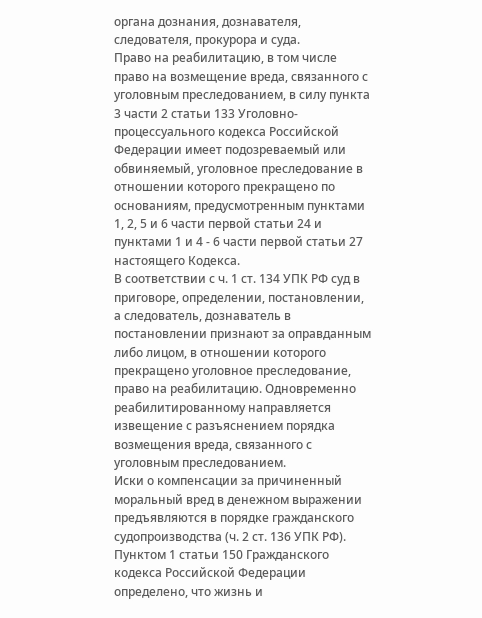органа дознания, дознавателя, следователя, прокурора и суда.
Право на реабилитацию, в том числе право на возмещение вреда, связанного с уголовным преследованием, в силу пункта 3 части 2 статьи 133 Уголовно-процессуального кодекса Российской Федерации имеет подозреваемый или обвиняемый, уголовное преследование в отношении которого прекращено по основаниям, предусмотренным пунктами 1, 2, 5 и 6 части первой статьи 24 и пунктами 1 и 4 - 6 части первой статьи 27 настоящего Кодекса.
В соответствии с ч. 1 ст. 134 УПК РФ суд в приговоре, определении, постановлении, а следователь, дознаватель в постановлении признают за оправданным либо лицом, в отношении которого прекращено уголовное преследование, право на реабилитацию. Одновременно реабилитированному направляется извещение с разъяснением порядка возмещения вреда, связанного с уголовным преследованием.
Иски о компенсации за причиненный моральный вред в денежном выражении предъявляются в порядке гражданского судопроизводства (ч. 2 ст. 136 УПК РФ).
Пунктом 1 статьи 150 Гражданского кодекса Российской Федерации определено, что жизнь и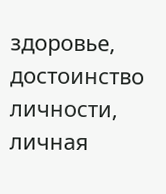здоровье, достоинство личности, личная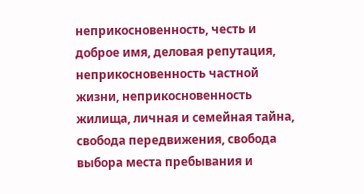неприкосновенность, честь и доброе имя, деловая репутация, неприкосновенность частной жизни, неприкосновенность жилища, личная и семейная тайна, свобода передвижения, свобода выбора места пребывания и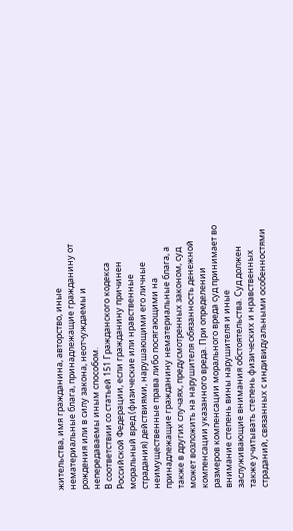жительства, имя гражданина, авторство, иные нематериальные блага, принадлежащие гражданину от рождения или в силу закона, неотчуждаемы и непередаваемы иным способом.
В соответствии со статьей 151 Гражданского кодекса Российской Федерации, если гражданину причинен моральный вред (физические или нравственные страдания) действиями, нарушающими его личные неимущественные права либо посягающими на принадлежащие гражданину нематериальные блага, а также в других случаях, предусмотренных законом, суд может возложить на нарушителя обязанность денежной компенсации указанного вреда. При определении размеров компенсации морального вреда суд принимает во внимание степень вины нарушителя и иные заслуживающие внимания обстоятельства. Суд должен также учитывать степень физических и нравственных страданий, связанных с индивидуальными особенностями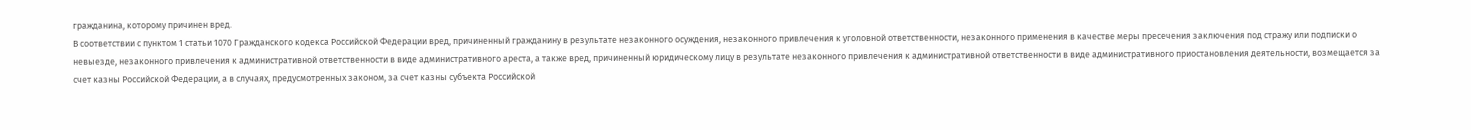гражданина, которому причинен вред.
В соответствии с пунктом 1 статьи 1070 Гражданского кодекса Российской Федерации вред, причиненный гражданину в результате незаконного осуждения, незаконного привлечения к уголовной ответственности, незаконного применения в качестве меры пресечения заключения под стражу или подписки о невыезде, незаконного привлечения к административной ответственности в виде административного ареста, а также вред, причиненный юридическому лицу в результате незаконного привлечения к административной ответственности в виде административного приостановления деятельности, возмещается за счет казны Российской Федерации, а в случаях, предусмотренных законом, за счет казны субъекта Российской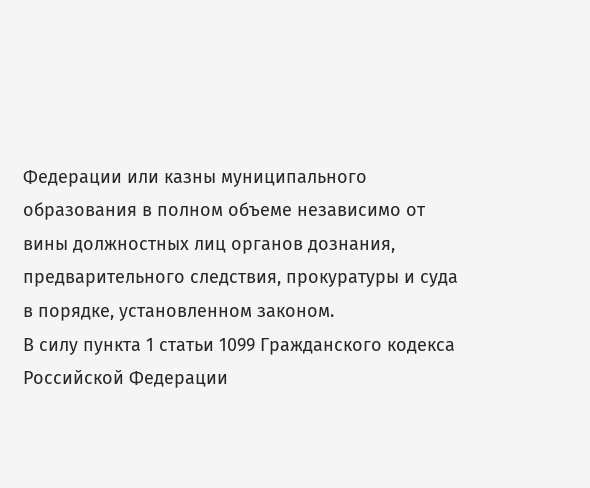Федерации или казны муниципального образования в полном объеме независимо от вины должностных лиц органов дознания, предварительного следствия, прокуратуры и суда в порядке, установленном законом.
В силу пункта 1 статьи 1099 Гражданского кодекса Российской Федерации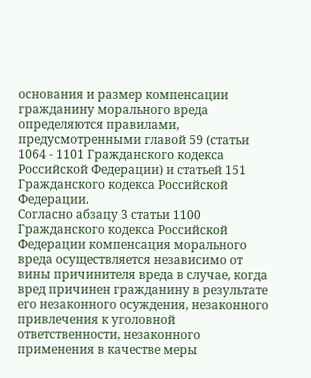основания и размер компенсации гражданину морального вреда определяются правилами, предусмотренными главой 59 (статьи 1064 - 1101 Гражданского кодекса Российской Федерации) и статьей 151 Гражданского кодекса Российской Федерации.
Согласно абзацу 3 статьи 1100 Гражданского кодекса Российской Федерации компенсация морального вреда осуществляется независимо от вины причинителя вреда в случае, когда вред причинен гражданину в результате его незаконного осуждения, незаконного привлечения к уголовной ответственности, незаконного применения в качестве меры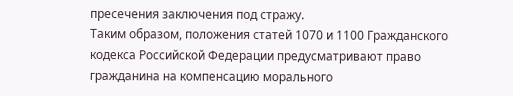пресечения заключения под стражу.
Таким образом, положения статей 1070 и 1100 Гражданского кодекса Российской Федерации предусматривают право гражданина на компенсацию морального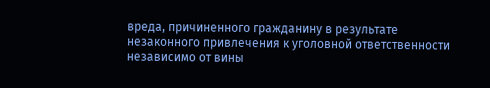вреда, причиненного гражданину в результате незаконного привлечения к уголовной ответственности независимо от вины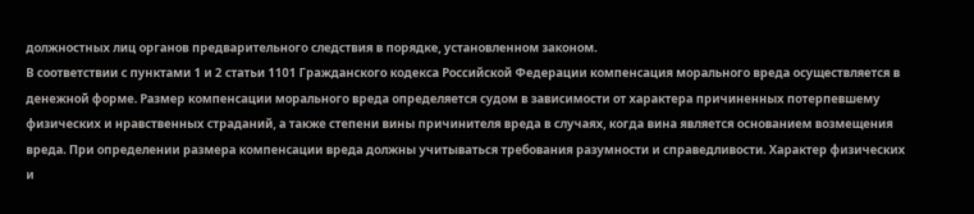должностных лиц органов предварительного следствия в порядке, установленном законом.
В соответствии с пунктами 1 и 2 статьи 1101 Гражданского кодекса Российской Федерации компенсация морального вреда осуществляется в денежной форме. Размер компенсации морального вреда определяется судом в зависимости от характера причиненных потерпевшему физических и нравственных страданий, а также степени вины причинителя вреда в случаях, когда вина является основанием возмещения вреда. При определении размера компенсации вреда должны учитываться требования разумности и справедливости. Характер физических и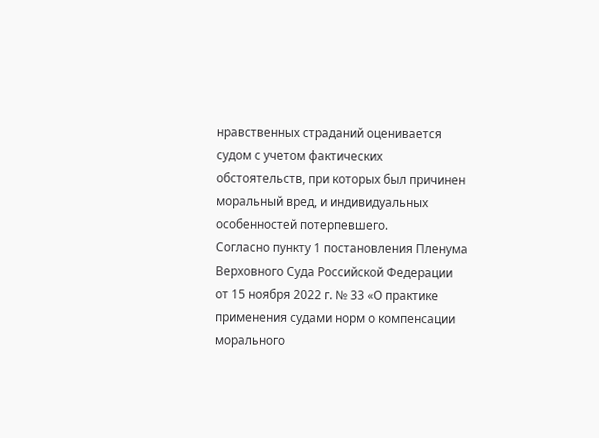нравственных страданий оценивается судом с учетом фактических обстоятельств, при которых был причинен моральный вред, и индивидуальных особенностей потерпевшего.
Согласно пункту 1 постановления Пленума Верховного Суда Российской Федерации от 15 ноября 2022 г. № 33 «О практике применения судами норм о компенсации морального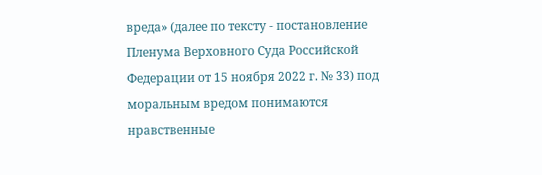вреда» (далее по тексту - постановление Пленума Верховного Суда Российской Федерации от 15 ноября 2022 г. № 33) под моральным вредом понимаются нравственные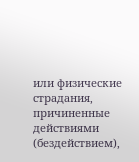или физические страдания, причиненные действиями (бездействием),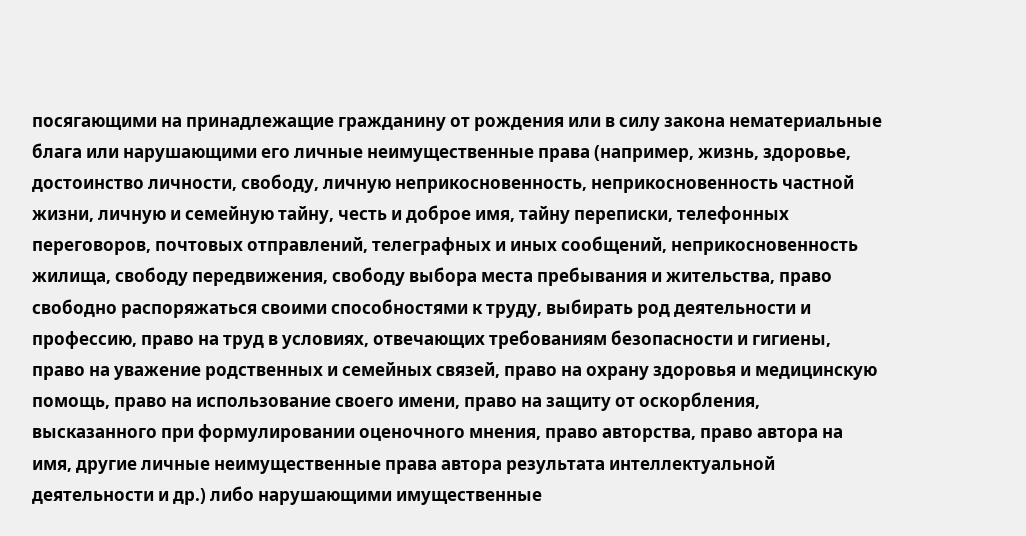посягающими на принадлежащие гражданину от рождения или в силу закона нематериальные блага или нарушающими его личные неимущественные права (например, жизнь, здоровье, достоинство личности, свободу, личную неприкосновенность, неприкосновенность частной жизни, личную и семейную тайну, честь и доброе имя, тайну переписки, телефонных переговоров, почтовых отправлений, телеграфных и иных сообщений, неприкосновенность жилища, свободу передвижения, свободу выбора места пребывания и жительства, право свободно распоряжаться своими способностями к труду, выбирать род деятельности и профессию, право на труд в условиях, отвечающих требованиям безопасности и гигиены, право на уважение родственных и семейных связей, право на охрану здоровья и медицинскую помощь, право на использование своего имени, право на защиту от оскорбления, высказанного при формулировании оценочного мнения, право авторства, право автора на имя, другие личные неимущественные права автора результата интеллектуальной деятельности и др.) либо нарушающими имущественные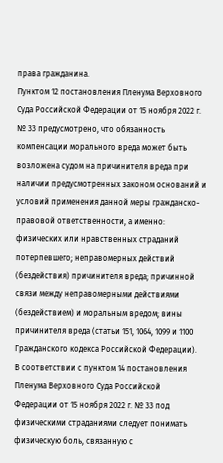права гражданина.
Пунктом 12 постановления Пленума Верховного Суда Российской Федерации от 15 ноября 2022 г. № 33 предусмотрено, что обязанность компенсации морального вреда может быть возложена судом на причинителя вреда при наличии предусмотренных законом оснований и условий применения данной меры гражданско-правовой ответственности, а именно: физических или нравственных страданий потерпевшего; неправомерных действий (бездействия) причинителя вреда; причинной связи между неправомерными действиями (бездействием) и моральным вредом; вины причинителя вреда (статьи 151, 1064, 1099 и 1100 Гражданского кодекса Российской Федерации).
В соответствии с пунктом 14 постановления Пленума Верховного Суда Российской Федерации от 15 ноября 2022 г. № 33 под физическими страданиями следует понимать физическую боль, связанную с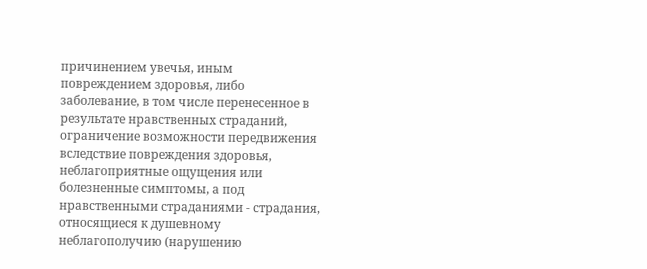причинением увечья, иным повреждением здоровья, либо заболевание, в том числе перенесенное в результате нравственных страданий, ограничение возможности передвижения вследствие повреждения здоровья, неблагоприятные ощущения или болезненные симптомы, а под нравственными страданиями - страдания, относящиеся к душевному неблагополучию (нарушению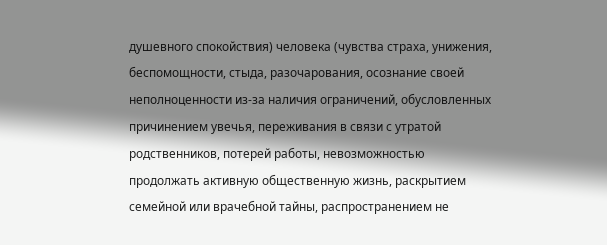душевного спокойствия) человека (чувства страха, унижения, беспомощности, стыда, разочарования, осознание своей неполноценности из-за наличия ограничений, обусловленных причинением увечья, переживания в связи с утратой родственников, потерей работы, невозможностью продолжать активную общественную жизнь, раскрытием семейной или врачебной тайны, распространением не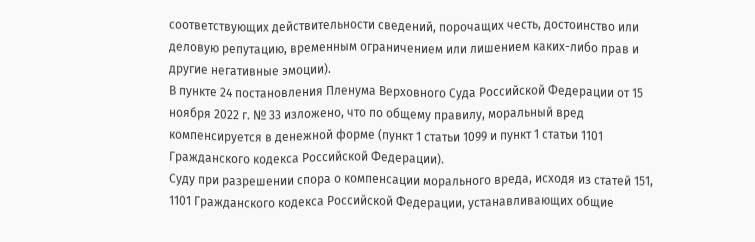соответствующих действительности сведений, порочащих честь, достоинство или деловую репутацию, временным ограничением или лишением каких-либо прав и другие негативные эмоции).
В пункте 24 постановления Пленума Верховного Суда Российской Федерации от 15 ноября 2022 г. № 33 изложено, что по общему правилу, моральный вред компенсируется в денежной форме (пункт 1 статьи 1099 и пункт 1 статьи 1101 Гражданского кодекса Российской Федерации).
Суду при разрешении спора о компенсации морального вреда, исходя из статей 151, 1101 Гражданского кодекса Российской Федерации, устанавливающих общие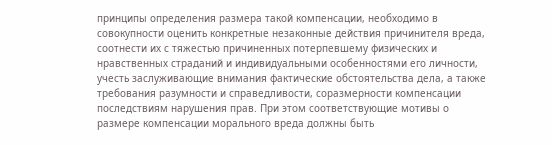принципы определения размера такой компенсации, необходимо в совокупности оценить конкретные незаконные действия причинителя вреда, соотнести их с тяжестью причиненных потерпевшему физических и нравственных страданий и индивидуальными особенностями его личности, учесть заслуживающие внимания фактические обстоятельства дела, а также требования разумности и справедливости, соразмерности компенсации последствиям нарушения прав. При этом соответствующие мотивы о размере компенсации морального вреда должны быть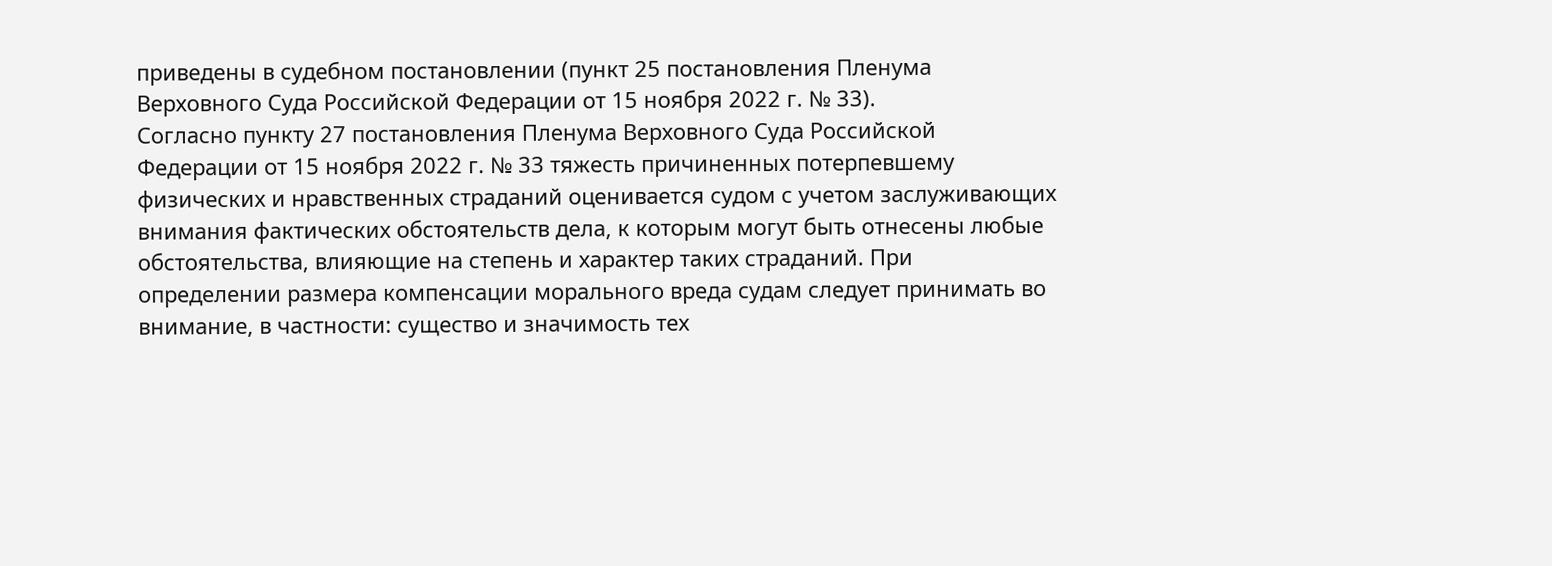приведены в судебном постановлении (пункт 25 постановления Пленума Верховного Суда Российской Федерации от 15 ноября 2022 г. № 33).
Согласно пункту 27 постановления Пленума Верховного Суда Российской Федерации от 15 ноября 2022 г. № 33 тяжесть причиненных потерпевшему физических и нравственных страданий оценивается судом с учетом заслуживающих внимания фактических обстоятельств дела, к которым могут быть отнесены любые обстоятельства, влияющие на степень и характер таких страданий. При определении размера компенсации морального вреда судам следует принимать во внимание, в частности: существо и значимость тех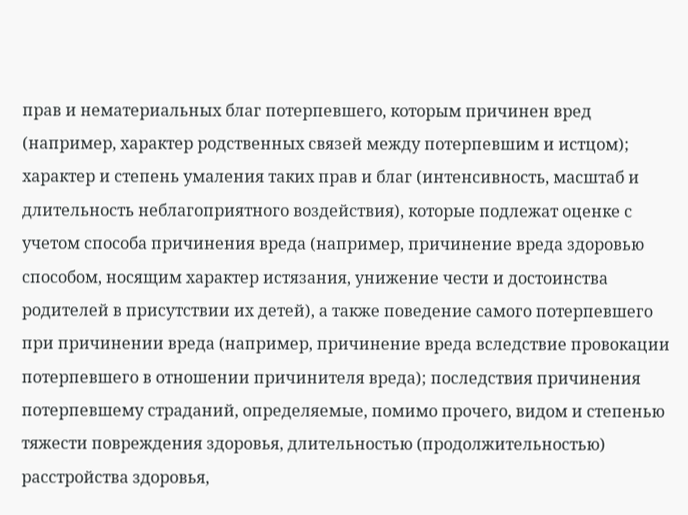прав и нематериальных благ потерпевшего, которым причинен вред (например, характер родственных связей между потерпевшим и истцом); характер и степень умаления таких прав и благ (интенсивность, масштаб и длительность неблагоприятного воздействия), которые подлежат оценке с учетом способа причинения вреда (например, причинение вреда здоровью способом, носящим характер истязания, унижение чести и достоинства родителей в присутствии их детей), а также поведение самого потерпевшего при причинении вреда (например, причинение вреда вследствие провокации потерпевшего в отношении причинителя вреда); последствия причинения потерпевшему страданий, определяемые, помимо прочего, видом и степенью тяжести повреждения здоровья, длительностью (продолжительностью) расстройства здоровья,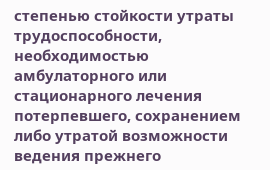степенью стойкости утраты трудоспособности, необходимостью амбулаторного или стационарного лечения потерпевшего, сохранением либо утратой возможности ведения прежнего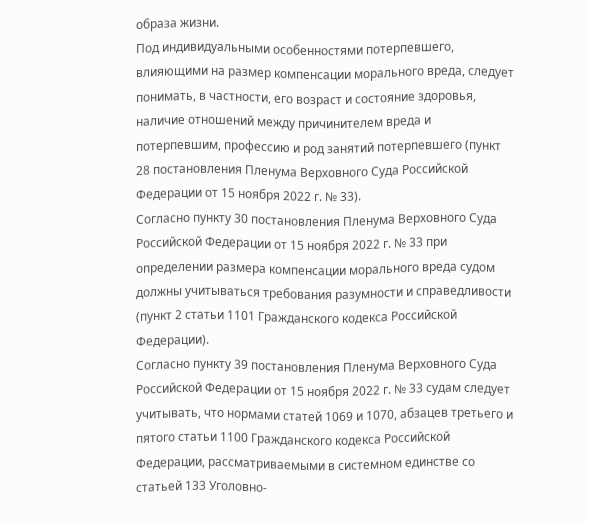образа жизни.
Под индивидуальными особенностями потерпевшего, влияющими на размер компенсации морального вреда, следует понимать, в частности, его возраст и состояние здоровья, наличие отношений между причинителем вреда и потерпевшим, профессию и род занятий потерпевшего (пункт 28 постановления Пленума Верховного Суда Российской Федерации от 15 ноября 2022 г. № 33).
Согласно пункту 30 постановления Пленума Верховного Суда Российской Федерации от 15 ноября 2022 г. № 33 при определении размера компенсации морального вреда судом должны учитываться требования разумности и справедливости (пункт 2 статьи 1101 Гражданского кодекса Российской Федерации).
Согласно пункту 39 постановления Пленума Верховного Суда Российской Федерации от 15 ноября 2022 г. № 33 судам следует учитывать, что нормами статей 1069 и 1070, абзацев третьего и пятого статьи 1100 Гражданского кодекса Российской Федерации, рассматриваемыми в системном единстве со статьей 133 Уголовно-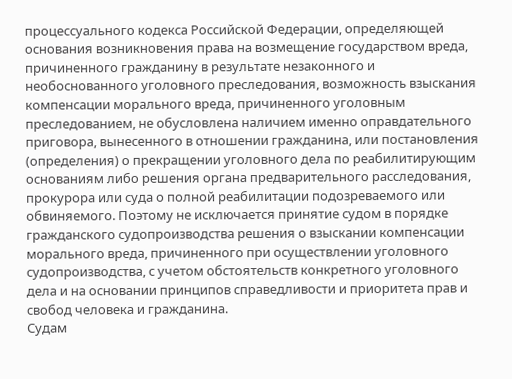процессуального кодекса Российской Федерации, определяющей основания возникновения права на возмещение государством вреда, причиненного гражданину в результате незаконного и необоснованного уголовного преследования, возможность взыскания компенсации морального вреда, причиненного уголовным преследованием, не обусловлена наличием именно оправдательного приговора, вынесенного в отношении гражданина, или постановления (определения) о прекращении уголовного дела по реабилитирующим основаниям либо решения органа предварительного расследования, прокурора или суда о полной реабилитации подозреваемого или обвиняемого. Поэтому не исключается принятие судом в порядке гражданского судопроизводства решения о взыскании компенсации морального вреда, причиненного при осуществлении уголовного судопроизводства, с учетом обстоятельств конкретного уголовного дела и на основании принципов справедливости и приоритета прав и свобод человека и гражданина.
Судам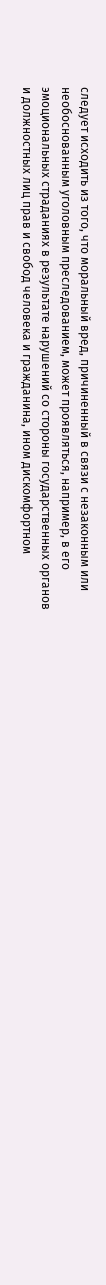следует исходить из того, что моральный вред, причиненный в связи с незаконным или необоснованным уголовным преследованием, может проявляться, например, в его эмоциональных страданиях в результате нарушений со стороны государственных органов и должностных лиц прав и свобод человека и гражданина, ином дискомфортном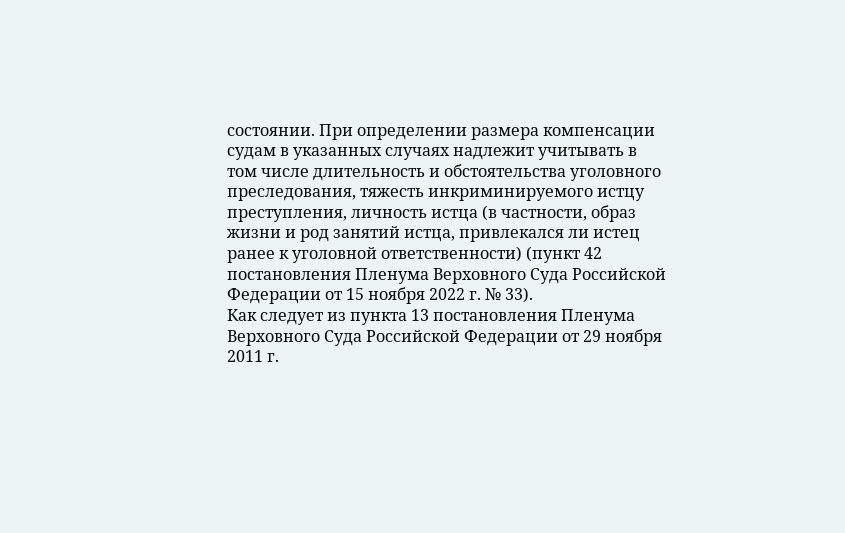состоянии. При определении размера компенсации судам в указанных случаях надлежит учитывать в том числе длительность и обстоятельства уголовного преследования, тяжесть инкриминируемого истцу преступления, личность истца (в частности, образ жизни и род занятий истца, привлекался ли истец ранее к уголовной ответственности) (пункт 42 постановления Пленума Верховного Суда Российской Федерации от 15 ноября 2022 г. № 33).
Как следует из пункта 13 постановления Пленума Верховного Суда Российской Федерации от 29 ноября 2011 г.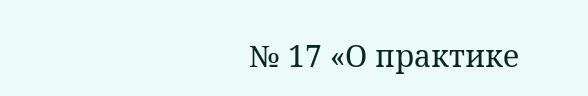№ 17 «О практике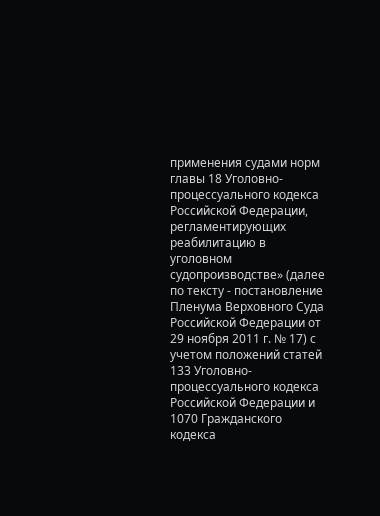применения судами норм главы 18 Уголовно-процессуального кодекса Российской Федерации, регламентирующих реабилитацию в уголовном судопроизводстве» (далее по тексту - постановление Пленума Верховного Суда Российской Федерации от 29 ноября 2011 г. № 17) с учетом положений статей 133 Уголовно-процессуального кодекса Российской Федерации и 1070 Гражданского кодекса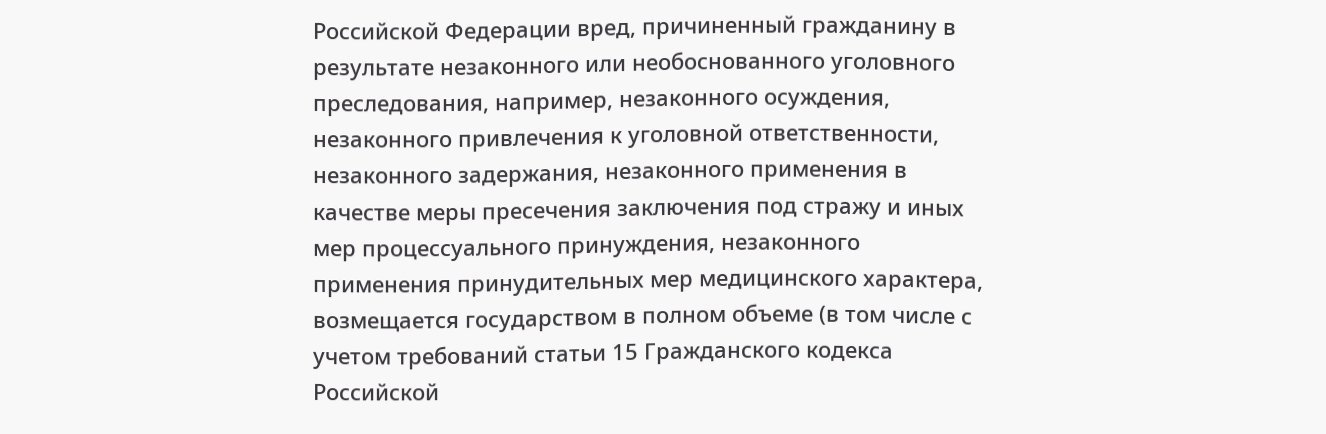Российской Федерации вред, причиненный гражданину в результате незаконного или необоснованного уголовного преследования, например, незаконного осуждения, незаконного привлечения к уголовной ответственности, незаконного задержания, незаконного применения в качестве меры пресечения заключения под стражу и иных мер процессуального принуждения, незаконного применения принудительных мер медицинского характера, возмещается государством в полном объеме (в том числе с учетом требований статьи 15 Гражданского кодекса Российской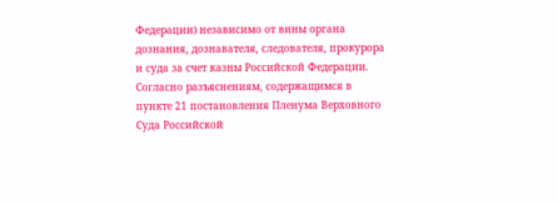Федерации) независимо от вины органа дознания, дознавателя, следователя, прокурора и суда за счет казны Российской Федерации.
Согласно разъяснениям, содержащимся в пункте 21 постановления Пленума Верховного Суда Российской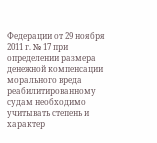Федерации от 29 ноября 2011 г. № 17 при определении размера денежной компенсации морального вреда реабилитированному судам необходимо учитывать степень и характер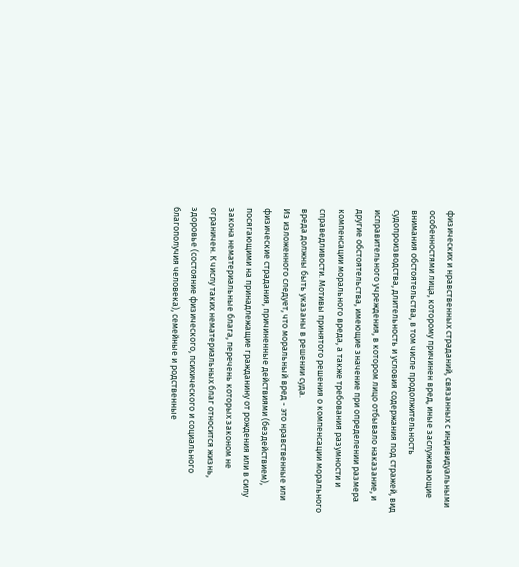физических и нравственных страданий, связанных с индивидуальными особенностями лица, которому причинен вред, иные заслуживающие внимания обстоятельства, в том числе продолжительность судопроизводства, длительность и условия содержания под стражей, вид исправительного учреждения, в котором лицо отбывало наказание, и другие обстоятельства, имеющие значение при определении размера компенсации морального вреда, а также требования разумности и справедливости. Мотивы принятого решения о компенсации морального вреда должны быть указаны в решении суда.
Из изложенного следует, что моральный вред - это нравственные или физические страдания, причиненные действиями (бездействием), посягающими на принадлежащие гражданину от рождения или в силу закона нематериальные блага, перечень которых законом не ограничен. К числу таких нематериальных благ относится жизнь, здоровье (состояние физического, психического и социального благополучия человека), семейные и родственные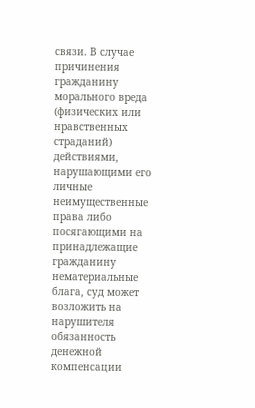связи. В случае причинения гражданину морального вреда (физических или нравственных страданий) действиями, нарушающими его личные неимущественные права либо посягающими на принадлежащие гражданину нематериальные блага, суд может возложить на нарушителя обязанность денежной компенсации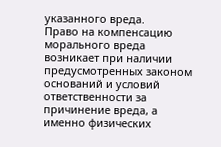указанного вреда.
Право на компенсацию морального вреда возникает при наличии предусмотренных законом оснований и условий ответственности за причинение вреда, а именно физических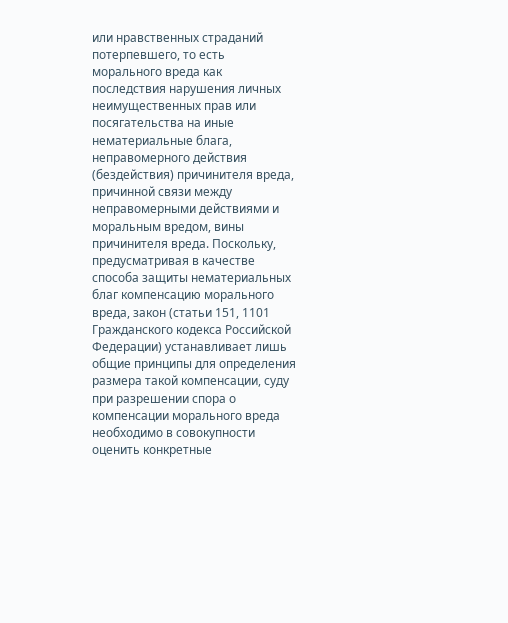или нравственных страданий потерпевшего, то есть морального вреда как последствия нарушения личных неимущественных прав или посягательства на иные нематериальные блага, неправомерного действия (бездействия) причинителя вреда, причинной связи между неправомерными действиями и моральным вредом, вины причинителя вреда. Поскольку, предусматривая в качестве способа защиты нематериальных благ компенсацию морального вреда, закон (статьи 151, 1101 Гражданского кодекса Российской Федерации) устанавливает лишь общие принципы для определения размера такой компенсации, суду при разрешении спора о компенсации морального вреда необходимо в совокупности оценить конкретные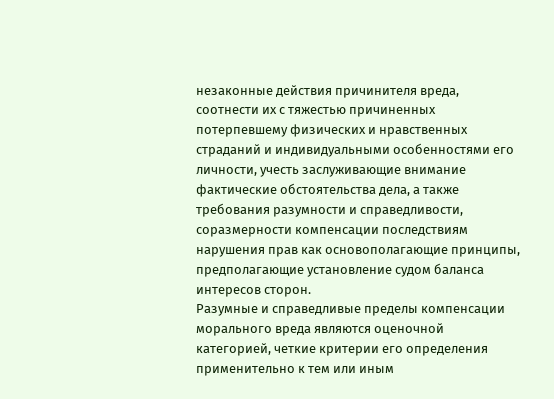незаконные действия причинителя вреда, соотнести их с тяжестью причиненных потерпевшему физических и нравственных страданий и индивидуальными особенностями его личности, учесть заслуживающие внимание фактические обстоятельства дела, а также требования разумности и справедливости, соразмерности компенсации последствиям нарушения прав как основополагающие принципы, предполагающие установление судом баланса интересов сторон.
Разумные и справедливые пределы компенсации морального вреда являются оценочной категорией, четкие критерии его определения применительно к тем или иным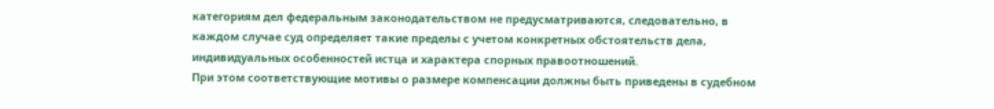категориям дел федеральным законодательством не предусматриваются, следовательно, в каждом случае суд определяет такие пределы с учетом конкретных обстоятельств дела, индивидуальных особенностей истца и характера спорных правоотношений.
При этом соответствующие мотивы о размере компенсации должны быть приведены в судебном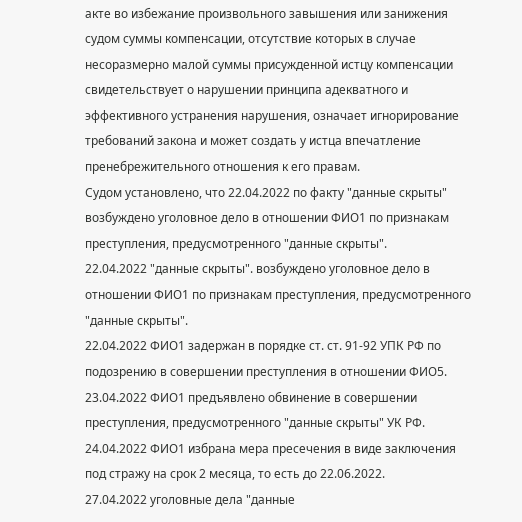акте во избежание произвольного завышения или занижения судом суммы компенсации, отсутствие которых в случае несоразмерно малой суммы присужденной истцу компенсации свидетельствует о нарушении принципа адекватного и эффективного устранения нарушения, означает игнорирование требований закона и может создать у истца впечатление пренебрежительного отношения к его правам.
Судом установлено, что 22.04.2022 по факту "данные скрыты" возбуждено уголовное дело в отношении ФИО1 по признакам преступления, предусмотренного "данные скрыты".
22.04.2022 "данные скрыты". возбуждено уголовное дело в отношении ФИО1 по признакам преступления, предусмотренного "данные скрыты".
22.04.2022 ФИО1 задержан в порядке ст. ст. 91-92 УПК РФ по подозрению в совершении преступления в отношении ФИО5.
23.04.2022 ФИО1 предъявлено обвинение в совершении преступления, предусмотренного "данные скрыты" УК РФ.
24.04.2022 ФИО1 избрана мера пресечения в виде заключения под стражу на срок 2 месяца, то есть до 22.06.2022.
27.04.2022 уголовные дела "данные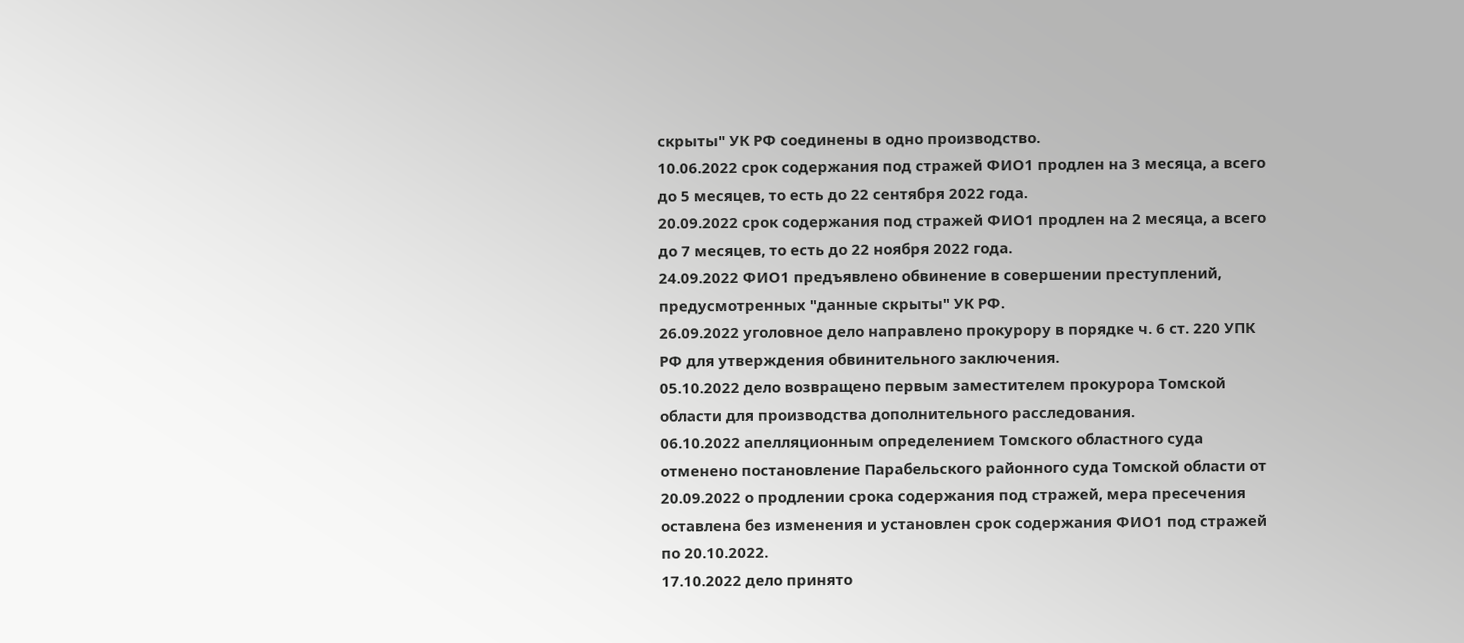скрыты" УК РФ соединены в одно производство.
10.06.2022 срок содержания под стражей ФИО1 продлен на 3 месяца, а всего до 5 месяцев, то есть до 22 сентября 2022 года.
20.09.2022 срок содержания под стражей ФИО1 продлен на 2 месяца, а всего до 7 месяцев, то есть до 22 ноября 2022 года.
24.09.2022 ФИО1 предъявлено обвинение в совершении преступлений, предусмотренных "данные скрыты" УК РФ.
26.09.2022 уголовное дело направлено прокурору в порядке ч. 6 ст. 220 УПК РФ для утверждения обвинительного заключения.
05.10.2022 дело возвращено первым заместителем прокурора Томской области для производства дополнительного расследования.
06.10.2022 апелляционным определением Томского областного суда отменено постановление Парабельского районного суда Томской области от 20.09.2022 о продлении срока содержания под стражей, мера пресечения оставлена без изменения и установлен срок содержания ФИО1 под стражей по 20.10.2022.
17.10.2022 дело принято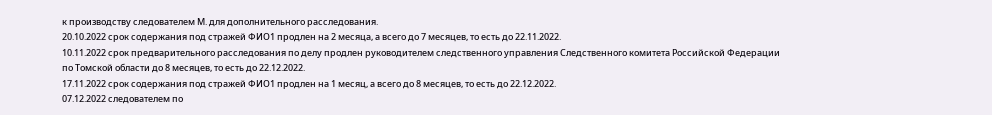к производству следователем М. для дополнительного расследования.
20.10.2022 срок содержания под стражей ФИО1 продлен на 2 месяца, а всего до 7 месяцев, то есть до 22.11.2022.
10.11.2022 срок предварительного расследования по делу продлен руководителем следственного управления Следственного комитета Российской Федерации по Томской области до 8 месяцев, то есть до 22.12.2022.
17.11.2022 срок содержания под стражей ФИО1 продлен на 1 месяц, а всего до 8 месяцев, то есть до 22.12.2022.
07.12.2022 следователем по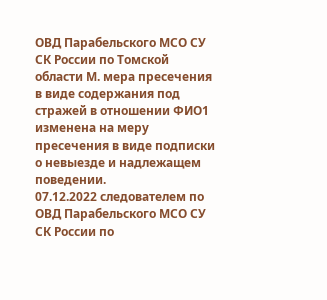ОВД Парабельского МСО СУ СК России по Томской области М. мера пресечения в виде содержания под стражей в отношении ФИО1 изменена на меру пресечения в виде подписки о невыезде и надлежащем поведении.
07.12.2022 следователем по ОВД Парабельского МСО СУ СК России по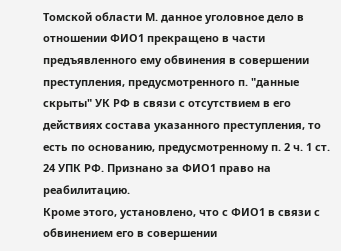Томской области М. данное уголовное дело в отношении ФИО1 прекращено в части предъявленного ему обвинения в совершении преступления, предусмотренного п. "данные скрыты" УК РФ в связи с отсутствием в его действиях состава указанного преступления, то есть по основанию, предусмотренному п. 2 ч. 1 ст. 24 УПК РФ. Признано за ФИО1 право на реабилитацию.
Кроме этого, установлено, что с ФИО1 в связи с обвинением его в совершении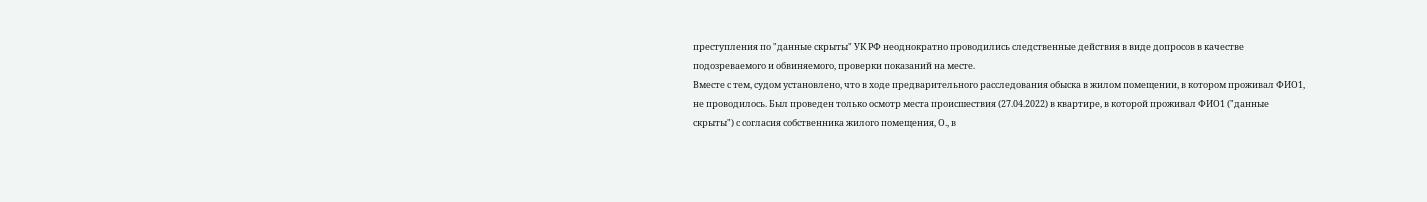преступления по "данные скрыты" УК РФ неоднократно проводились следственные действия в виде допросов в качестве подозреваемого и обвиняемого, проверки показаний на месте.
Вместе с тем, судом установлено, что в ходе предварительного расследования обыска в жилом помещении, в котором проживал ФИО1, не проводилось. Был проведен только осмотр места происшествия (27.04.2022) в квартире, в которой проживал ФИО1 ("данные скрыты") с согласия собственника жилого помещения, О., в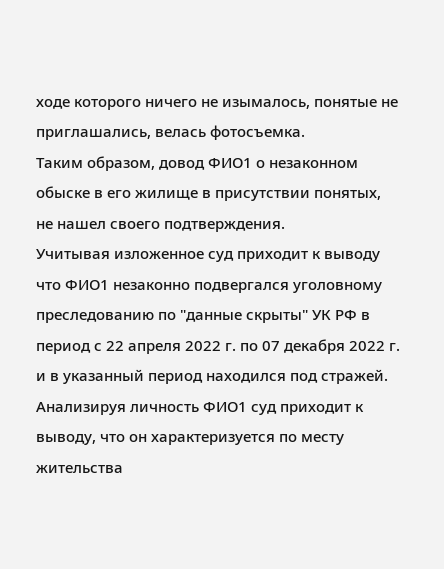ходе которого ничего не изымалось, понятые не приглашались, велась фотосъемка.
Таким образом, довод ФИО1 о незаконном обыске в его жилище в присутствии понятых, не нашел своего подтверждения.
Учитывая изложенное суд приходит к выводу что ФИО1 незаконно подвергался уголовному преследованию по "данные скрыты" УК РФ в период с 22 апреля 2022 г. по 07 декабря 2022 г. и в указанный период находился под стражей.
Анализируя личность ФИО1 суд приходит к выводу, что он характеризуется по месту жительства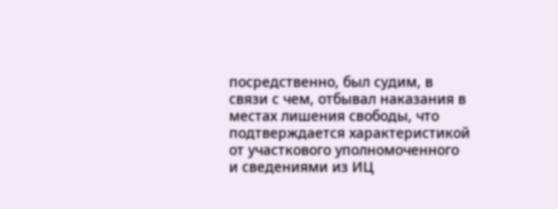посредственно, был судим, в связи с чем, отбывал наказания в местах лишения свободы, что подтверждается характеристикой от участкового уполномоченного и сведениями из ИЦ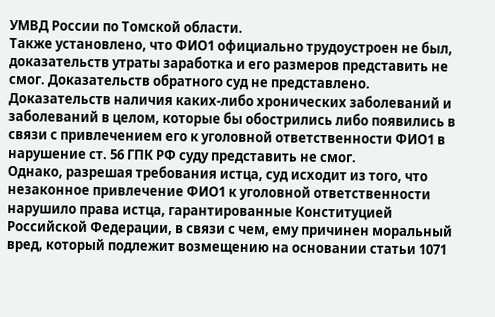УМВД России по Томской области.
Также установлено, что ФИО1 официально трудоустроен не был, доказательств утраты заработка и его размеров представить не смог. Доказательств обратного суд не представлено.
Доказательств наличия каких-либо хронических заболеваний и заболеваний в целом, которые бы обострились либо появились в связи с привлечением его к уголовной ответственности ФИО1 в нарушение ст. 56 ГПК РФ суду представить не смог.
Однако, разрешая требования истца, суд исходит из того, что незаконное привлечение ФИО1 к уголовной ответственности нарушило права истца, гарантированные Конституцией Российской Федерации, в связи с чем, ему причинен моральный вред, который подлежит возмещению на основании статьи 1071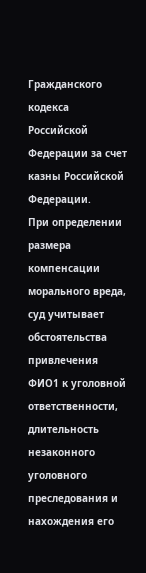Гражданского кодекса Российской Федерации за счет казны Российской Федерации.
При определении размера компенсации морального вреда, суд учитывает обстоятельства привлечения ФИО1 к уголовной ответственности, длительность незаконного уголовного преследования и нахождения его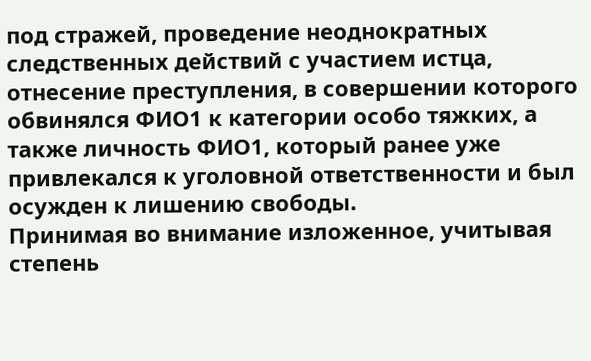под стражей, проведение неоднократных следственных действий с участием истца, отнесение преступления, в совершении которого обвинялся ФИО1 к категории особо тяжких, а также личность ФИО1, который ранее уже привлекался к уголовной ответственности и был осужден к лишению свободы.
Принимая во внимание изложенное, учитывая степень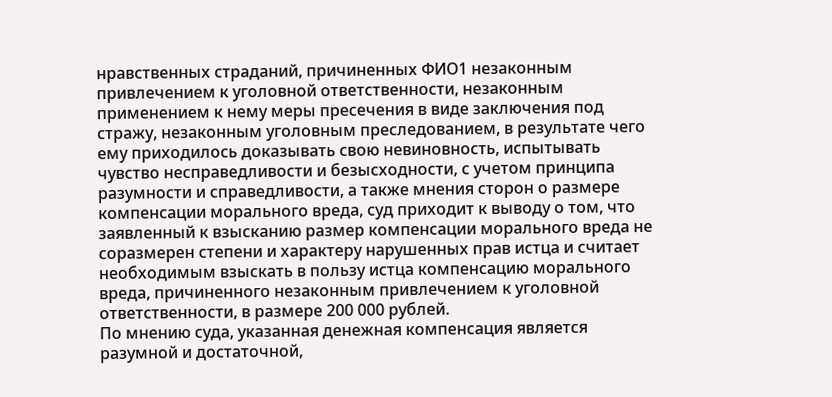нравственных страданий, причиненных ФИО1 незаконным привлечением к уголовной ответственности, незаконным применением к нему меры пресечения в виде заключения под стражу, незаконным уголовным преследованием, в результате чего ему приходилось доказывать свою невиновность, испытывать чувство несправедливости и безысходности, с учетом принципа разумности и справедливости, а также мнения сторон о размере компенсации морального вреда, суд приходит к выводу о том, что заявленный к взысканию размер компенсации морального вреда не соразмерен степени и характеру нарушенных прав истца и считает необходимым взыскать в пользу истца компенсацию морального вреда, причиненного незаконным привлечением к уголовной ответственности, в размере 200 000 рублей.
По мнению суда, указанная денежная компенсация является разумной и достаточной,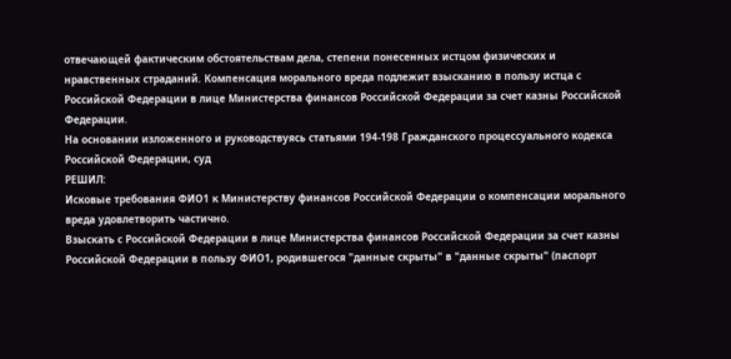отвечающей фактическим обстоятельствам дела, степени понесенных истцом физических и нравственных страданий. Компенсация морального вреда подлежит взысканию в пользу истца с Российской Федерации в лице Министерства финансов Российской Федерации за счет казны Российской Федерации.
На основании изложенного и руководствуясь статьями 194-198 Гражданского процессуального кодекса Российской Федерации, суд
РЕШИЛ:
Исковые требования ФИО1 к Министерству финансов Российской Федерации о компенсации морального вреда удовлетворить частично.
Взыскать с Российской Федерации в лице Министерства финансов Российской Федерации за счет казны Российской Федерации в пользу ФИО1, родившегося "данные скрыты" в "данные скрыты" (паспорт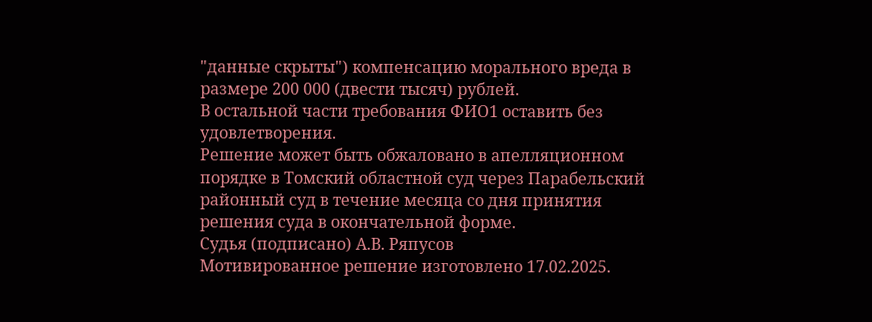"данные скрыты") компенсацию морального вреда в размере 200 000 (двести тысяч) рублей.
В остальной части требования ФИО1 оставить без удовлетворения.
Решение может быть обжаловано в апелляционном порядке в Томский областной суд через Парабельский районный суд в течение месяца со дня принятия решения суда в окончательной форме.
Судья (подписано) А.В. Ряпусов
Мотивированное решение изготовлено 17.02.2025.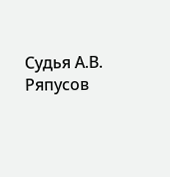Судья А.В. Ряпусов